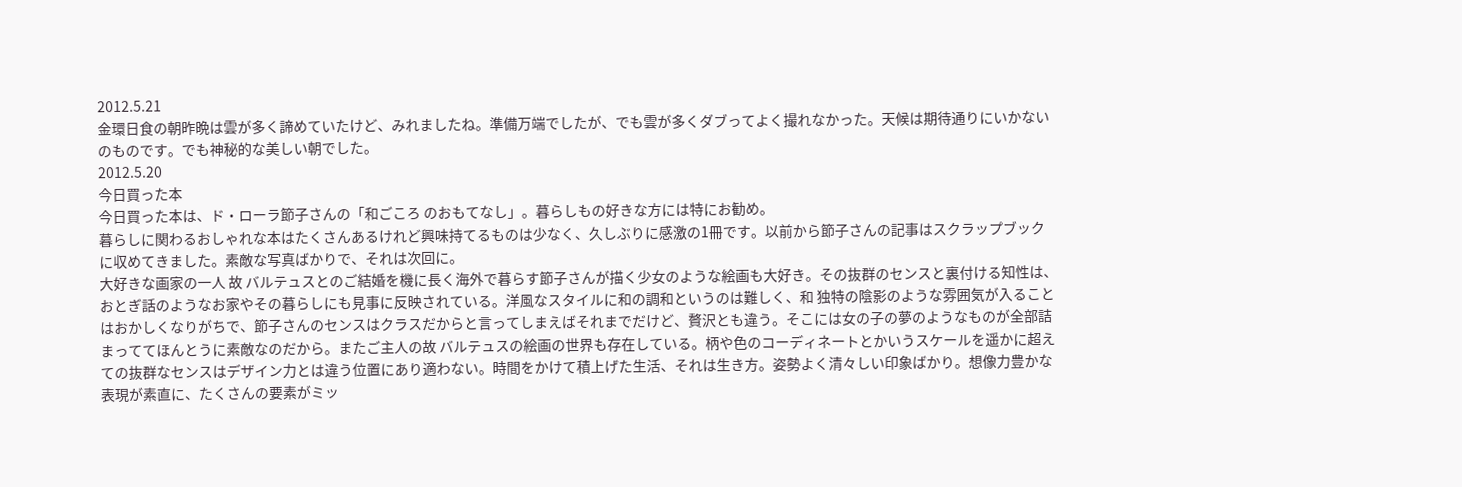2012.5.21
金環日食の朝昨晩は雲が多く諦めていたけど、みれましたね。準備万端でしたが、でも雲が多くダブってよく撮れなかった。天候は期待通りにいかないのものです。でも神秘的な美しい朝でした。
2012.5.20
今日買った本
今日買った本は、ド・ローラ節子さんの「和ごころ のおもてなし」。暮らしもの好きな方には特にお勧め。
暮らしに関わるおしゃれな本はたくさんあるけれど興味持てるものは少なく、久しぶりに感激の1冊です。以前から節子さんの記事はスクラップブックに収めてきました。素敵な写真ばかりで、それは次回に。
大好きな画家の一人 故 バルテュスとのご結婚を機に長く海外で暮らす節子さんが描く少女のような絵画も大好き。その抜群のセンスと裏付ける知性は、おとぎ話のようなお家やその暮らしにも見事に反映されている。洋風なスタイルに和の調和というのは難しく、和 独特の陰影のような雰囲気が入ることはおかしくなりがちで、節子さんのセンスはクラスだからと言ってしまえばそれまでだけど、贅沢とも違う。そこには女の子の夢のようなものが全部詰まっててほんとうに素敵なのだから。またご主人の故 バルテュスの絵画の世界も存在している。柄や色のコーディネートとかいうスケールを遥かに超えての抜群なセンスはデザイン力とは違う位置にあり適わない。時間をかけて積上げた生活、それは生き方。姿勢よく清々しい印象ばかり。想像力豊かな表現が素直に、たくさんの要素がミッ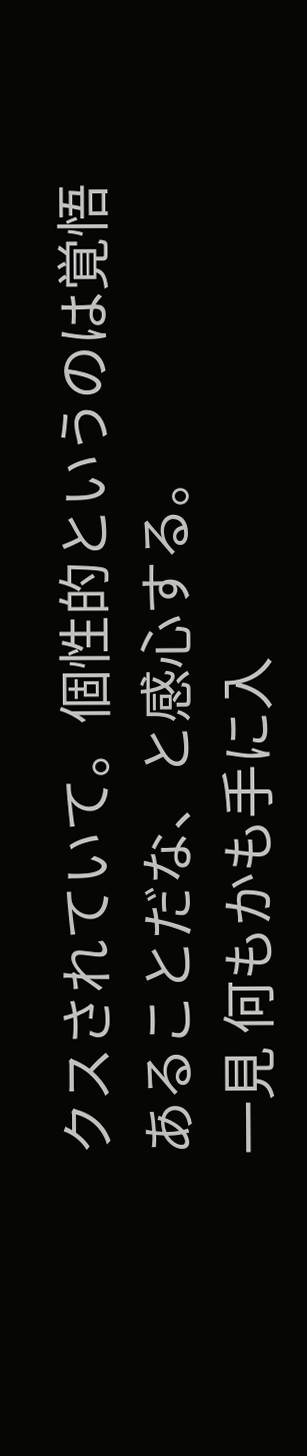クスされていて。個性的というのは覚悟あることだな、と感心する。
一見 何もかも手に入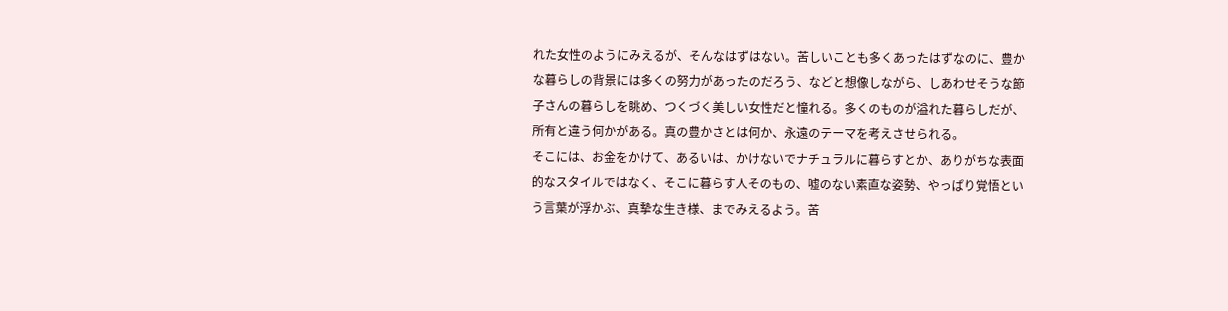れた女性のようにみえるが、そんなはずはない。苦しいことも多くあったはずなのに、豊かな暮らしの背景には多くの努力があったのだろう、などと想像しながら、しあわせそうな節子さんの暮らしを眺め、つくづく美しい女性だと憧れる。多くのものが溢れた暮らしだが、所有と違う何かがある。真の豊かさとは何か、永遠のテーマを考えさせられる。
そこには、お金をかけて、あるいは、かけないでナチュラルに暮らすとか、ありがちな表面的なスタイルではなく、そこに暮らす人そのもの、嘘のない素直な姿勢、やっぱり覚悟という言葉が浮かぶ、真摯な生き様、までみえるよう。苦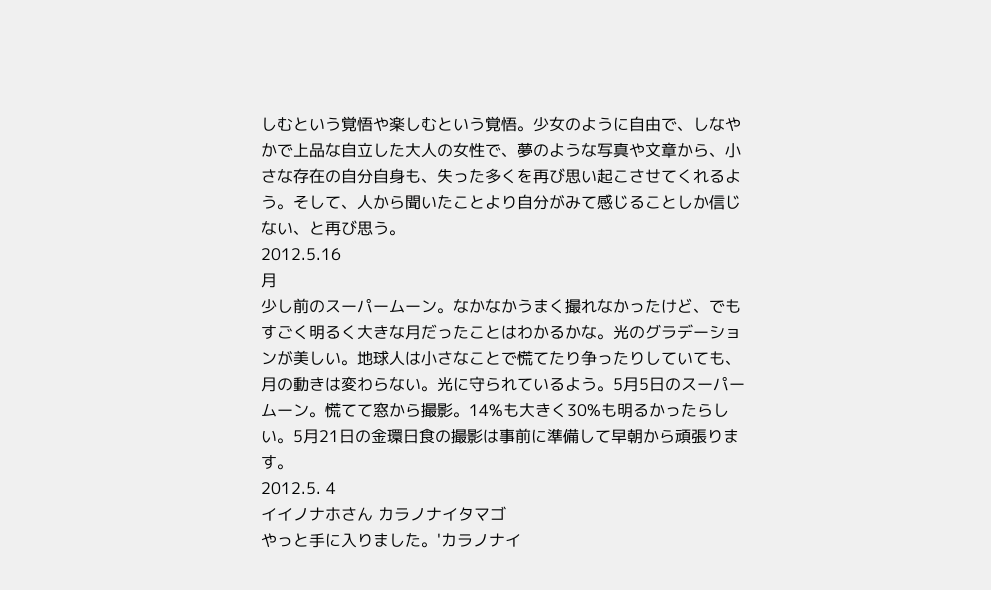しむという覚悟や楽しむという覚悟。少女のように自由で、しなやかで上品な自立した大人の女性で、夢のような写真や文章から、小さな存在の自分自身も、失った多くを再び思い起こさせてくれるよう。そして、人から聞いたことより自分がみて感じることしか信じない、と再び思う。
2012.5.16
月
少し前のスーパームーン。なかなかうまく撮れなかったけど、でもすごく明るく大きな月だったことはわかるかな。光のグラデーションが美しい。地球人は小さなことで慌てたり争ったりしていても、月の動きは変わらない。光に守られているよう。5月5日のスーパームーン。慌てて窓から撮影。14%も大きく30%も明るかったらしい。5月21日の金環日食の撮影は事前に準備して早朝から頑張ります。
2012.5. 4
イイノナホさん カラノナイタマゴ
やっと手に入りました。'カラノナイ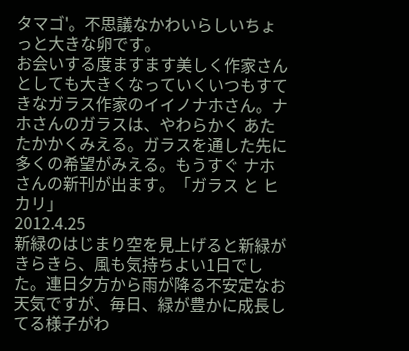タマゴ'。不思議なかわいらしいちょっと大きな卵です。
お会いする度ますます美しく作家さんとしても大きくなっていくいつもすてきなガラス作家のイイノナホさん。ナホさんのガラスは、やわらかく あたたかかくみえる。ガラスを通した先に多くの希望がみえる。もうすぐ ナホさんの新刊が出ます。「ガラス と ヒカリ」
2012.4.25
新緑のはじまり空を見上げると新緑がきらきら、風も気持ちよい1日でした。連日夕方から雨が降る不安定なお天気ですが、毎日、緑が豊かに成長してる様子がわ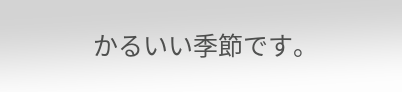かるいい季節です。